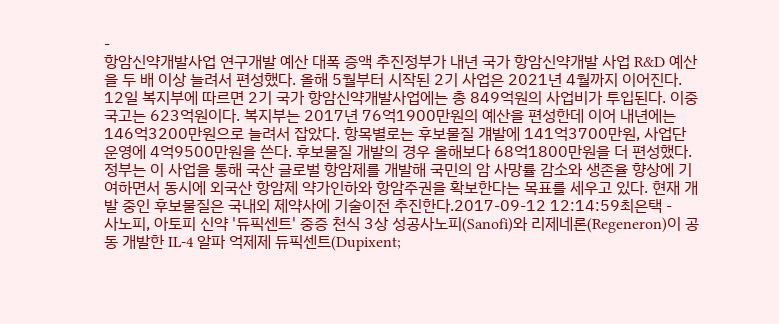-
항암신약개발사업 연구개발 예산 대폭 증액 추진정부가 내년 국가 항암신약개발 사업 R&D 예산을 두 배 이상 늘려서 편성했다. 올해 5월부터 시작된 2기 사업은 2021년 4월까지 이어진다. 12일 복지부에 따르면 2기 국가 항암신약개발사업에는 총 849억원의 사업비가 투입된다. 이중 국고는 623억원이다. 복지부는 2017년 76억1900만원의 예산을 편성한데 이어 내년에는 146억3200만원으로 늘려서 잡았다. 항목별로는 후보물질 걔발에 141억3700만원, 사업단 운영에 4억9500만원을 쓴다. 후보물질 개발의 경우 올해보다 68억1800만원을 더 편성했다. 정부는 이 사업을 통해 국산 글로벌 항암제를 개발해 국민의 암 사망률 감소와 생존율 향상에 기여하면서 동시에 외국산 항암제 약가인하와 항암주권을 확보한다는 목표를 세우고 있다. 현재 개발 중인 후보물질은 국내외 제약사에 기술이전 추진한다.2017-09-12 12:14:59최은택 -
사노피, 아토피 신약 '듀픽센트' 중증 천식 3상 성공사노피(Sanofi)와 리제네론(Regeneron)이 공동 개발한 IL-4 알파 억제제 듀픽센트(Dupixent;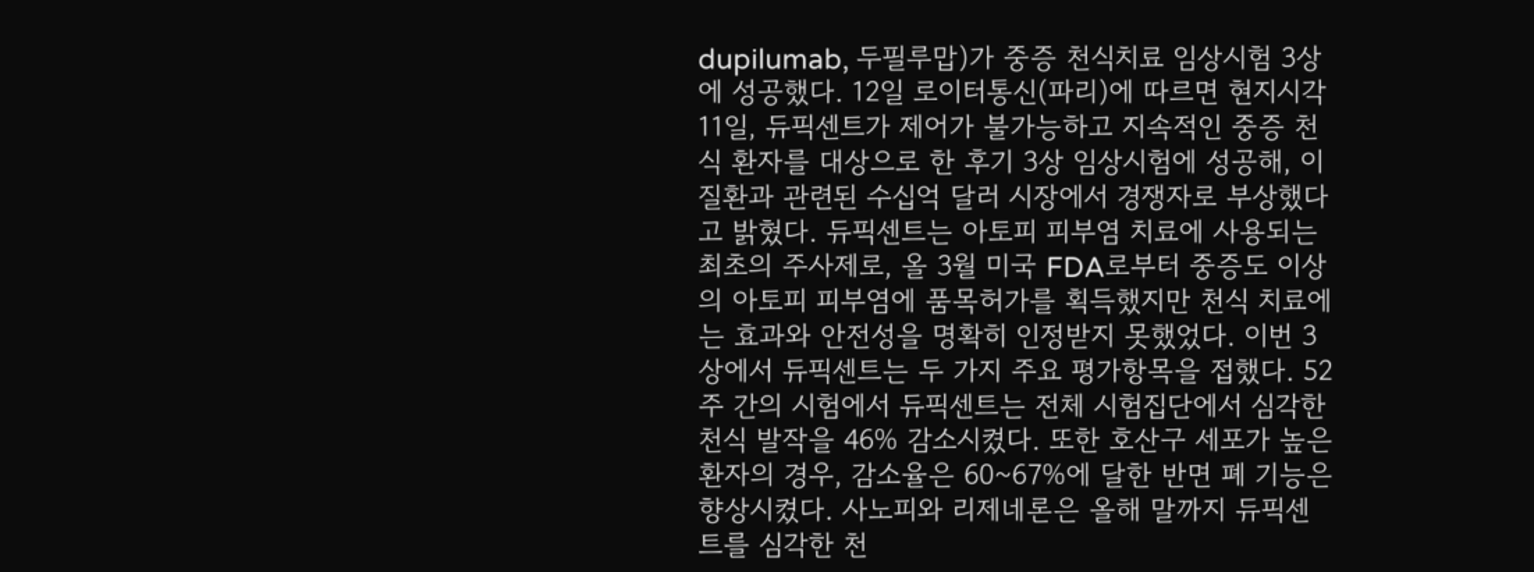dupilumab, 두필루맙)가 중증 천식치료 임상시험 3상에 성공했다. 12일 로이터통신(파리)에 따르면 현지시각 11일, 듀픽센트가 제어가 불가능하고 지속적인 중증 천식 환자를 대상으로 한 후기 3상 임상시험에 성공해, 이 질환과 관련된 수십억 달러 시장에서 경쟁자로 부상했다고 밝혔다. 듀픽센트는 아토피 피부염 치료에 사용되는 최초의 주사제로, 올 3월 미국 FDA로부터 중증도 이상의 아토피 피부염에 품목허가를 획득했지만 천식 치료에는 효과와 안전성을 명확히 인정받지 못했었다. 이번 3상에서 듀픽센트는 두 가지 주요 평가항목을 접했다. 52주 간의 시험에서 듀픽센트는 전체 시험집단에서 심각한 천식 발작을 46% 감소시켰다. 또한 호산구 세포가 높은 환자의 경우, 감소율은 60~67%에 달한 반면 폐 기능은 향상시켰다. 사노피와 리제네론은 올해 말까지 듀픽센트를 심각한 천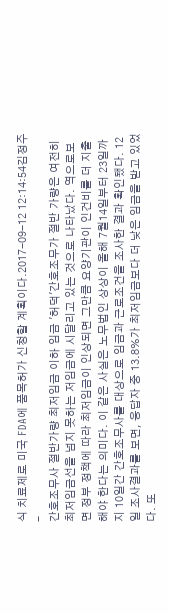식 치료제로 미국 FDA에 품목허가 신청할 계획이다.2017-09-12 12:14:54김정주 -
간호조무사 절반가량 최저임금 이하 임금 '허덕'간호조무가 절반 가량은 여전히 최저임금선을 넘지 못하는 저임금에 시달리고 있는 것으로 나타났다. 역으로보면 정부 정책에 따라 최저임금이 인상되면 그만큼 요양기관이 인건비를 더 지출해야 한다는 의미다. 이 같은 사실은 노무법인 상상이 올해 7월14일부터 23일까지 10일간 간호조무사를 대상으로 임금과 근로조건을 조사한 결과 확인됐다. 12일 조사결과를 보면, 응답자 중 13.8%가 최저임금보다 더 낮은 임금을 받고 있었다. 또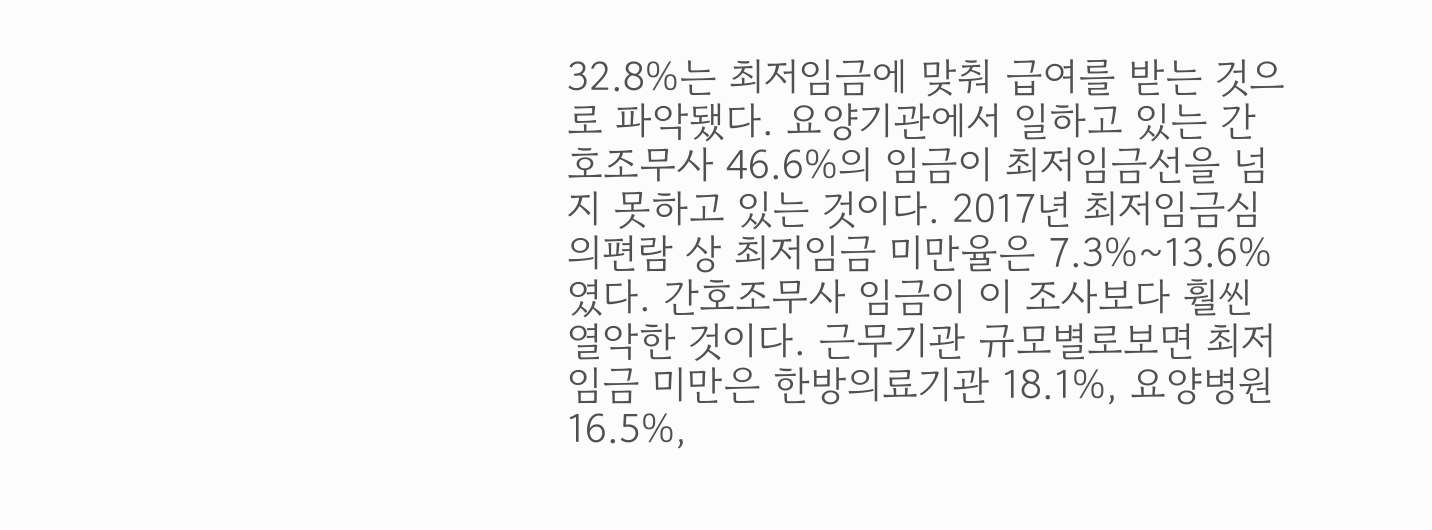32.8%는 최저임금에 맞춰 급여를 받는 것으로 파악됐다. 요양기관에서 일하고 있는 간호조무사 46.6%의 임금이 최저임금선을 넘지 못하고 있는 것이다. 2017년 최저임금심의편람 상 최저임금 미만율은 7.3%~13.6%였다. 간호조무사 임금이 이 조사보다 훨씬 열악한 것이다. 근무기관 규모별로보면 최저임금 미만은 한방의료기관 18.1%, 요양병원 16.5%,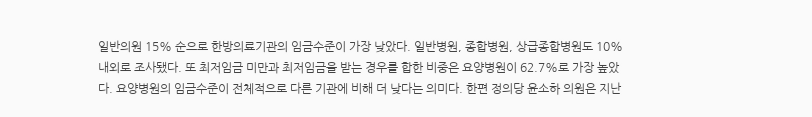일반의원 15% 순으로 한방의료기관의 임금수준이 가장 낮았다. 일반병원, 종합병원, 상급종합병원도 10% 내외로 조사됐다. 또 최저임금 미만과 최저임금을 받는 경우를 합한 비중은 요양병원이 62.7%로 가장 높았다. 요양병원의 임금수준이 전체적으로 다른 기관에 비해 더 낮다는 의미다. 한편 정의당 윤소하 의원은 지난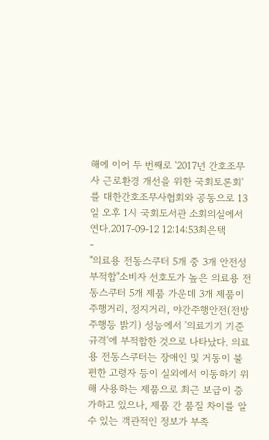해에 이어 두 번째로 '2017년 간호조무사 근로환경 개선을 위한 국회토론회'를 대한간호조무사협회와 공동으로 13일 오후 1시 국회도서관 소회의실에서 연다.2017-09-12 12:14:53최은택
-
"의료용 전동스쿠터 5개 중 3개 안전성 부적합"소비자 선호도가 높은 의료용 전동스쿠터 5개 제품 가운데 3개 제품이 주행거리, 정지거리, 야간주행안전(전방 주행등 밝기) 성능에서 '의료기기 기준규격'에 부적합한 것으로 나타났다. 의료용 전동스쿠터는 장애인 및 거동이 불편한 고령자 등이 실외에서 이동하기 위해 사용하는 제품으로 최근 보급이 증가하고 있으나, 제품 간 품질 차이를 알 수 있는 객관적인 정보가 부족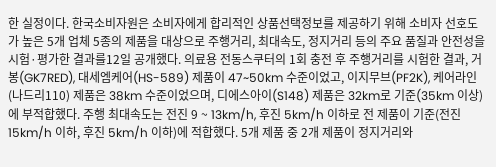한 실정이다. 한국소비자원은 소비자에게 합리적인 상품선택정보를 제공하기 위해 소비자 선호도가 높은 5개 업체 5종의 제품을 대상으로 주행거리, 최대속도, 정지거리 등의 주요 품질과 안전성을 시험·평가한 결과를12일 공개했다. 의료용 전동스쿠터의 1회 충전 후 주행거리를 시험한 결과, 거봉(GK7RED), 대세엠케어(HS-589) 제품이 47~50km 수준이었고, 이지무브(PF2K), 케어라인(나드리110) 제품은 38km 수준이었으며, 디에스아이(S148) 제품은 32km로 기준(35km 이상)에 부적합했다. 주행 최대속도는 전진 9 ~ 13km/h, 후진 5km/h 이하로 전 제품이 기준(전진 15km/h 이하, 후진 5km/h 이하)에 적합했다. 5개 제품 중 2개 제품이 정지거리와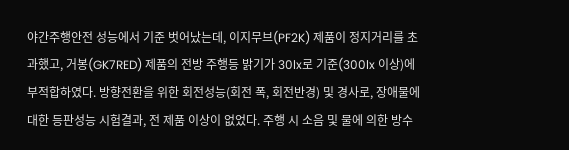야간주행안전 성능에서 기준 벗어났는데, 이지무브(PF2K) 제품이 정지거리를 초과했고, 거봉(GK7RED) 제품의 전방 주행등 밝기가 30lx로 기준(300lx 이상)에 부적합하였다. 방향전환을 위한 회전성능(회전 폭, 회전반경) 및 경사로, 장애물에 대한 등판성능 시험결과, 전 제품 이상이 없었다. 주행 시 소음 및 물에 의한 방수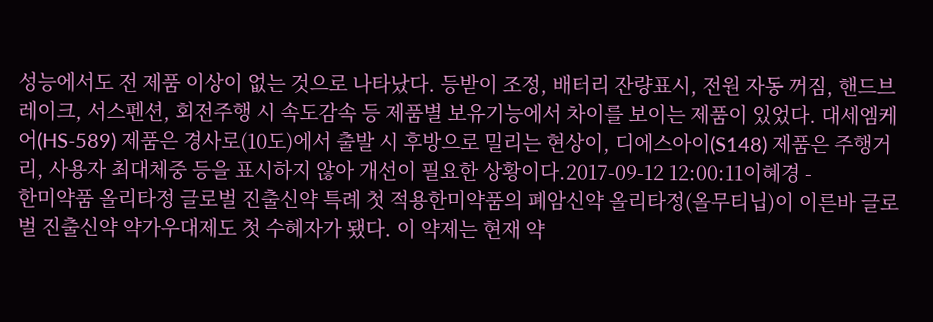성능에서도 전 제품 이상이 없는 것으로 나타났다. 등받이 조정, 배터리 잔량표시, 전원 자동 꺼짐, 핸드브레이크, 서스펜션, 회전주행 시 속도감속 등 제품별 보유기능에서 차이를 보이는 제품이 있었다. 대세엠케어(HS-589) 제품은 경사로(10도)에서 출발 시 후방으로 밀리는 현상이, 디에스아이(S148) 제품은 주행거리, 사용자 최대체중 등을 표시하지 않아 개선이 필요한 상황이다.2017-09-12 12:00:11이혜경 -
한미약품 올리타정 글로벌 진출신약 특례 첫 적용한미약품의 폐암신약 올리타정(올무티닙)이 이른바 글로벌 진출신약 약가우대제도 첫 수혜자가 됐다. 이 약제는 현재 약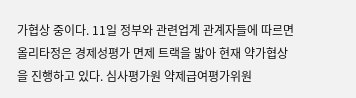가협상 중이다. 11일 정부와 관련업계 관계자들에 따르면 올리타정은 경제성평가 면제 트랙을 밟아 현재 약가협상을 진행하고 있다. 심사평가원 약제급여평가위원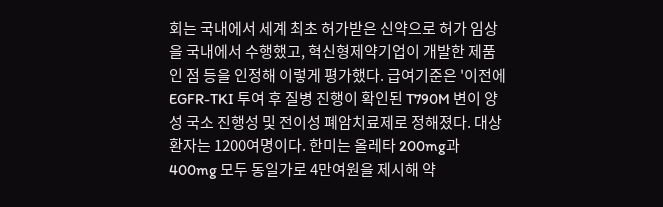회는 국내에서 세계 최초 허가받은 신약으로 허가 임상을 국내에서 수행했고, 혁신형제약기업이 개발한 제품인 점 등을 인정해 이렇게 평가했다. 급여기준은 '이전에 EGFR-TKI 투여 후 질병 진행이 확인된 T790M 변이 양성 국소 진행성 및 전이성 폐암치료제로 정해졌다. 대상환자는 1200여명이다. 한미는 올레타 200mg과 400mg 모두 동일가로 4만여원을 제시해 약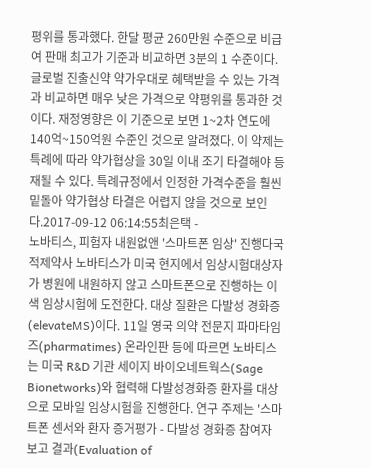평위를 통과했다. 한달 평균 260만원 수준으로 비급여 판매 최고가 기준과 비교하면 3분의 1 수준이다. 글로벌 진출신약 약가우대로 혜택받을 수 있는 가격과 비교하면 매우 낮은 가격으로 약평위를 통과한 것이다. 재정영향은 이 기준으로 보면 1~2차 연도에 140억~150억원 수준인 것으로 알려졌다. 이 약제는 특례에 따라 약가협상을 30일 이내 조기 타결해야 등재될 수 있다. 특례규정에서 인정한 가격수준을 훨씬 밑돌아 약가협상 타결은 어렵지 않을 것으로 보인다.2017-09-12 06:14:55최은택 -
노바티스, 피험자 내원없앤 '스마트폰 임상' 진행다국적제약사 노바티스가 미국 현지에서 임상시험대상자가 병원에 내원하지 않고 스마트폰으로 진행하는 이색 임상시험에 도전한다. 대상 질환은 다발성 경화증(elevateMS)이다. 11일 영국 의약 전문지 파마타임즈(pharmatimes) 온라인판 등에 따르면 노바티스는 미국 R&D 기관 세이지 바이오네트웍스(Sage Bionetworks)와 협력해 다발성경화증 환자를 대상으로 모바일 임상시험을 진행한다. 연구 주제는 '스마트폰 센서와 환자 증거평가 - 다발성 경화증 참여자 보고 결과(Evaluation of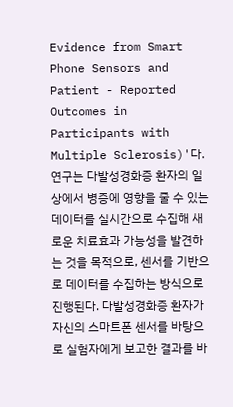Evidence from Smart Phone Sensors and Patient - Reported Outcomes in Participants with Multiple Sclerosis)'다. 연구는 다발성경화증 환자의 일상에서 병증에 영향을 줄 수 있는 데이터를 실시간으로 수집해 새로운 치료효과 가능성을 발견하는 것을 목적으로, 센서를 기반으로 데이터를 수집하는 방식으로 진행된다. 다발성경화증 환자가 자신의 스마트폰 센서를 바탕으로 실험자에게 보고한 결과를 바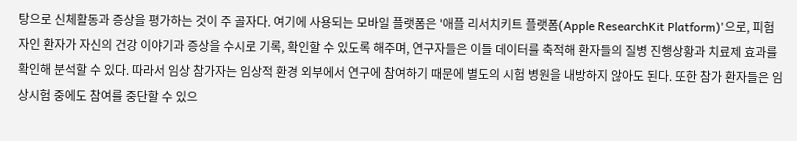탕으로 신체활동과 증상을 평가하는 것이 주 골자다. 여기에 사용되는 모바일 플랫폼은 '애플 리서치키트 플랫폼(Apple ResearchKit Platform)'으로, 피험자인 환자가 자신의 건강 이야기과 증상을 수시로 기록, 확인할 수 있도록 해주며, 연구자들은 이들 데이터를 축적해 환자들의 질병 진행상황과 치료제 효과를 확인해 분석할 수 있다. 따라서 임상 참가자는 임상적 환경 외부에서 연구에 참여하기 때문에 별도의 시험 병원을 내방하지 않아도 된다. 또한 참가 환자들은 임상시험 중에도 참여를 중단할 수 있으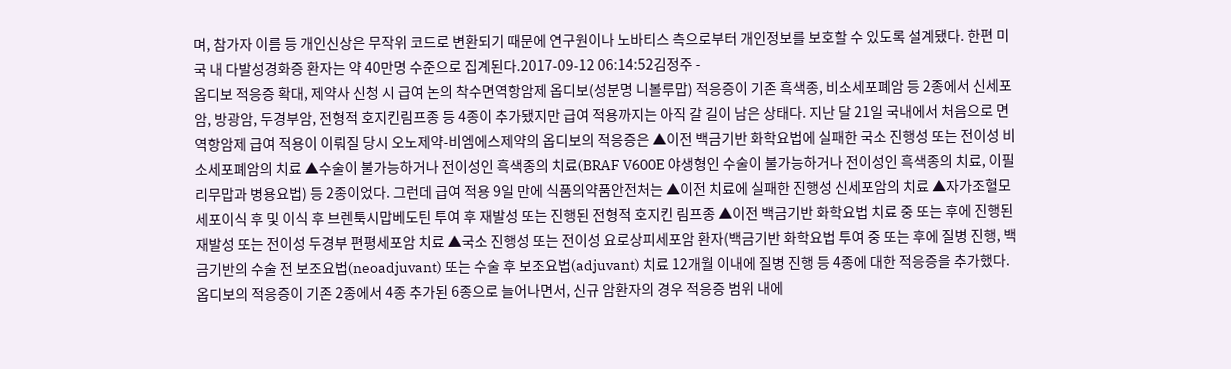며, 참가자 이름 등 개인신상은 무작위 코드로 변환되기 때문에 연구원이나 노바티스 측으로부터 개인정보를 보호할 수 있도록 설계됐다. 한편 미국 내 다발성경화증 환자는 약 40만명 수준으로 집계된다.2017-09-12 06:14:52김정주 -
옵디보 적응증 확대, 제약사 신청 시 급여 논의 착수면역항암제 옵디보(성분명 니볼루맙) 적응증이 기존 흑색종, 비소세포폐암 등 2종에서 신세포암, 방광암, 두경부암, 전형적 호지킨림프종 등 4종이 추가됐지만 급여 적용까지는 아직 갈 길이 남은 상태다. 지난 달 21일 국내에서 처음으로 면역항암제 급여 적용이 이뤄질 당시 오노제약-비엠에스제약의 옵디보의 적응증은 ▲이전 백금기반 화학요법에 실패한 국소 진행성 또는 전이성 비소세포폐암의 치료 ▲수술이 불가능하거나 전이성인 흑색종의 치료(BRAF V600E 야생형인 수술이 불가능하거나 전이성인 흑색종의 치료, 이필리무맙과 병용요법) 등 2종이었다. 그런데 급여 적용 9일 만에 식품의약품안전처는 ▲이전 치료에 실패한 진행성 신세포암의 치료 ▲자가조혈모세포이식 후 및 이식 후 브렌툭시맙베도틴 투여 후 재발성 또는 진행된 전형적 호지킨 림프종 ▲이전 백금기반 화학요법 치료 중 또는 후에 진행된 재발성 또는 전이성 두경부 편평세포암 치료 ▲국소 진행성 또는 전이성 요로상피세포암 환자(백금기반 화학요법 투여 중 또는 후에 질병 진행, 백금기반의 수술 전 보조요법(neoadjuvant) 또는 수술 후 보조요법(adjuvant) 치료 12개월 이내에 질병 진행 등 4종에 대한 적응증을 추가했다. 옵디보의 적응증이 기존 2종에서 4종 추가된 6종으로 늘어나면서, 신규 암환자의 경우 적응증 범위 내에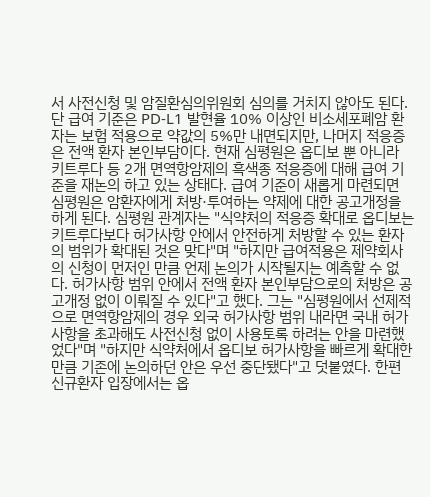서 사전신청 및 암질환심의위원회 심의를 거치지 않아도 된다. 단 급여 기준은 PD-L1 발현율 10% 이상인 비소세포폐암 환자는 보험 적용으로 약값의 5%만 내면되지만, 나머지 적응증은 전액 환자 본인부담이다. 현재 심평원은 옵디보 뿐 아니라 키트루다 등 2개 면역항암제의 흑색종 적응증에 대해 급여 기준을 재논의 하고 있는 상태다. 급여 기준이 새롭게 마련되면 심평원은 암환자에게 처방·투여하는 약제에 대한 공고개정을 하게 된다. 심평원 관계자는 "식약처의 적응증 확대로 옵디보는 키트루다보다 허가사항 안에서 안전하게 처방할 수 있는 환자의 범위가 확대된 것은 맞다"며 "하지만 급여적용은 제약회사의 신청이 먼저인 만큼 언제 논의가 시작될지는 예측할 수 없다. 허가사항 범위 안에서 전액 환자 본인부담으로의 처방은 공고개정 없이 이뤄질 수 있다"고 했다. 그는 "심평원에서 선제적으로 면역항암제의 경우 외국 허가사항 범위 내라면 국내 허가사항을 초과해도 사전신청 없이 사용토록 하려는 안을 마련했었다"며 "하지만 식약처에서 옵디보 허가사항을 빠르게 확대한 만큼 기존에 논의하던 안은 우선 중단됐다"고 덧붙였다. 한편 신규환자 입장에서는 옵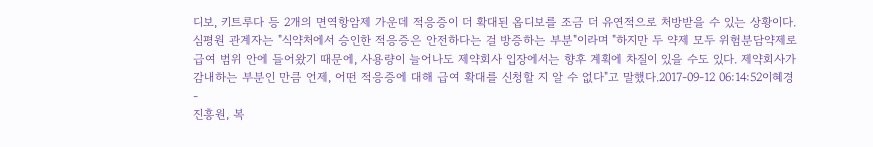디보, 키트루다 등 2개의 면역항암제 가운데 적응증이 더 확대된 옵디보를 조금 더 유연적으로 처방받을 수 있는 상황이다. 심평원 관계자는 "식약처에서 승인한 적응증은 안전하다는 걸 방증하는 부분"이라며 "하지만 두 약제 모두 위험분담약제로 급여 범위 안에 들어왔기 때문에, 사용량이 늘어나도 제약회사 입장에서는 향후 계획에 차질이 있을 수도 있다. 제약회사가 감내하는 부분인 만큼 언제, 어떤 적응증에 대해 급여 확대를 신청할 지 알 수 없다"고 말했다.2017-09-12 06:14:52이혜경 -
진흥원, 복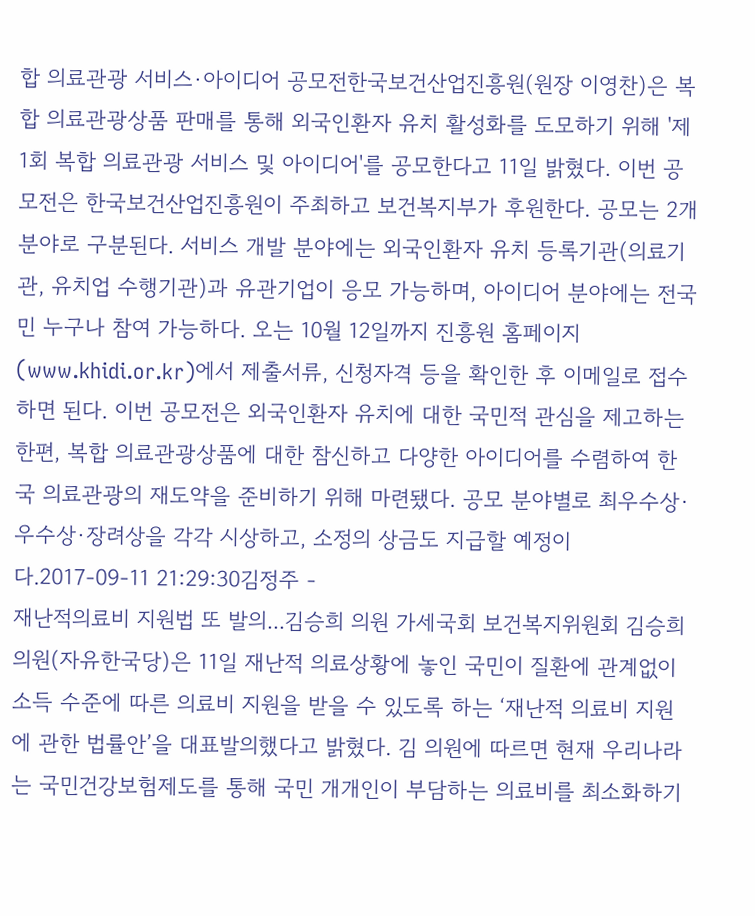합 의료관광 서비스·아이디어 공모전한국보건산업진흥원(원장 이영찬)은 복합 의료관광상품 판매를 통해 외국인환자 유치 활성화를 도모하기 위해 '제1회 복합 의료관광 서비스 및 아이디어'를 공모한다고 11일 밝혔다. 이번 공모전은 한국보건산업진흥원이 주최하고 보건복지부가 후원한다. 공모는 2개 분야로 구분된다. 서비스 개발 분야에는 외국인환자 유치 등록기관(의료기관, 유치업 수행기관)과 유관기업이 응모 가능하며, 아이디어 분야에는 전국민 누구나 참여 가능하다. 오는 10월 12일까지 진흥원 홈페이지(www.khidi.or.kr)에서 제출서류, 신청자격 등을 확인한 후 이메일로 접수하면 된다. 이번 공모전은 외국인환자 유치에 대한 국민적 관심을 제고하는 한편, 복합 의료관광상품에 대한 참신하고 다양한 아이디어를 수렴하여 한국 의료관광의 재도약을 준비하기 위해 마련됐다. 공모 분야별로 최우수상·우수상·장려상을 각각 시상하고, 소정의 상금도 지급할 예정이다.2017-09-11 21:29:30김정주 -
재난적의료비 지원법 또 발의...김승희 의원 가세국회 보건복지위원회 김승희 의원(자유한국당)은 11일 재난적 의료상황에 놓인 국민이 질환에 관계없이 소득 수준에 따른 의료비 지원을 받을 수 있도록 하는 ‘재난적 의료비 지원에 관한 법률안’을 대표발의했다고 밝혔다. 김 의원에 따르면 현재 우리나라는 국민건강보험제도를 통해 국민 개개인이 부담하는 의료비를 최소화하기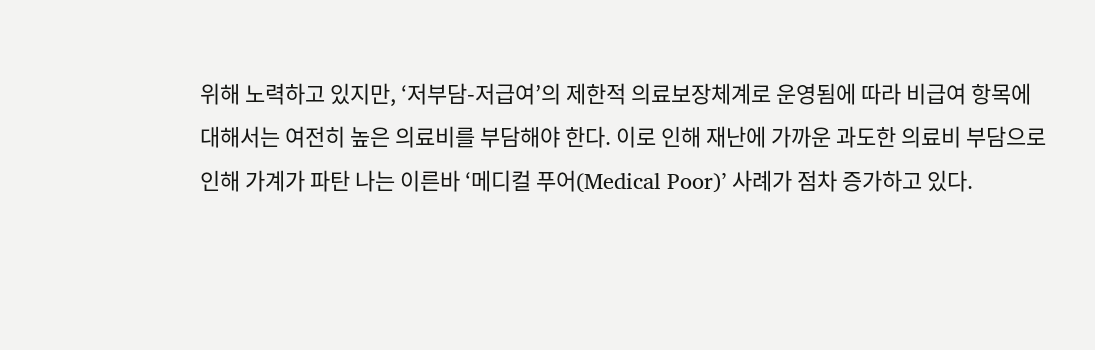위해 노력하고 있지만, ‘저부담-저급여’의 제한적 의료보장체계로 운영됨에 따라 비급여 항목에 대해서는 여전히 높은 의료비를 부담해야 한다. 이로 인해 재난에 가까운 과도한 의료비 부담으로 인해 가계가 파탄 나는 이른바 ‘메디컬 푸어(Medical Poor)’ 사례가 점차 증가하고 있다.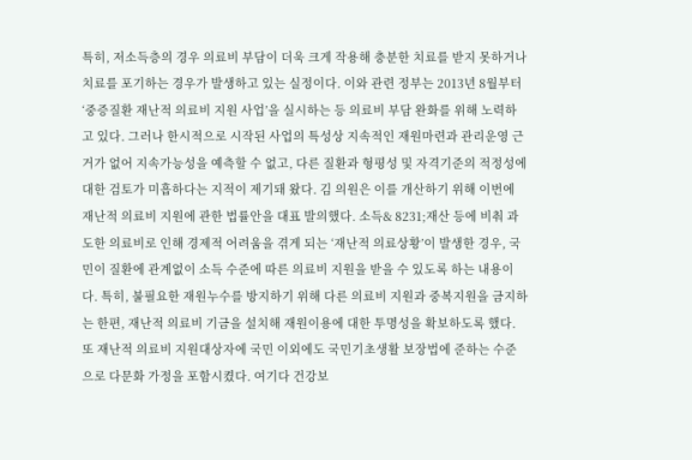특히, 저소득층의 경우 의료비 부담이 더욱 크게 작용해 충분한 치료를 받지 못하거나 치료를 포기하는 경우가 발생하고 있는 실정이다. 이와 관련 정부는 2013년 8월부터 ‘중증질환 재난적 의료비 지원 사업’을 실시하는 등 의료비 부담 완화를 위해 노력하고 있다. 그러나 한시적으로 시작된 사업의 특성상 지속적인 재원마련과 관리운영 근거가 없어 지속가능성을 예측할 수 없고, 다른 질환과 형평성 및 자격기준의 적정성에 대한 검토가 미흡하다는 지적이 제기돼 왔다. 김 의원은 이를 개산하기 위해 이번에 재난적 의료비 지원에 관한 법률안을 대표 발의했다. 소득& 8231;재산 등에 비춰 과도한 의료비로 인해 경제적 어려움을 겪게 되는 ‘재난적 의료상황’이 발생한 경우, 국민이 질환에 관계없이 소득 수준에 따른 의료비 지원을 받을 수 있도록 하는 내용이다. 특히, 불필요한 재원누수를 방지하기 위해 다른 의료비 지원과 중복지원을 금지하는 한편, 재난적 의료비 기금을 설치해 재원이용에 대한 투명성을 확보하도록 했다. 또 재난적 의료비 지원대상자에 국민 이외에도 국민기초생활 보장법에 준하는 수준으로 다문화 가정을 포함시켰다. 여기다 건강보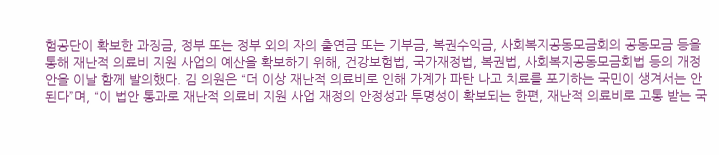험공단이 확보한 과징금, 정부 또는 정부 외의 자의 출연금 또는 기부금, 복권수익금, 사회복지공동모금회의 공동모금 등을 통해 재난적 의료비 지원 사업의 예산을 확보하기 위해, 건강보험법, 국가재정법, 복권법, 사회복지공동모금회법 등의 개정안을 이날 함께 발의했다. 김 의원은 “더 이상 재난적 의료비로 인해 가계가 파탄 나고 치료를 포기하는 국민이 생겨서는 안 된다”며, “이 법안 통과로 재난적 의료비 지원 사업 재정의 안정성과 투명성이 확보되는 한편, 재난적 의료비로 고통 받는 국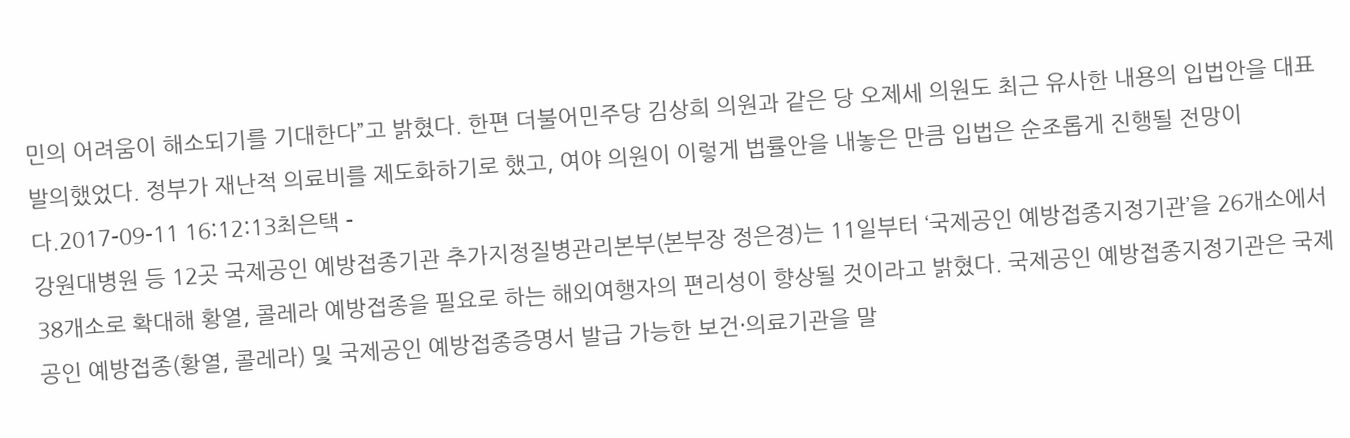민의 어려움이 해소되기를 기대한다”고 밝혔다. 한편 더불어민주당 김상희 의원과 같은 당 오제세 의원도 최근 유사한 내용의 입법안을 대표 발의했었다. 정부가 재난적 의료비를 제도화하기로 했고, 여야 의원이 이렇게 법률안을 내놓은 만큼 입법은 순조롭게 진행될 전망이다.2017-09-11 16:12:13최은택 -
강원대병원 등 12곳 국제공인 예방접종기관 추가지정질병관리본부(본부장 정은경)는 11일부터 ‘국제공인 예방접종지정기관’을 26개소에서 38개소로 확대해 황열, 콜레라 예방접종을 필요로 하는 해외여행자의 편리성이 향상될 것이라고 밝혔다. 국제공인 예방접종지정기관은 국제공인 예방접종(황열, 콜레라) 및 국제공인 예방접종증명서 발급 가능한 보건·의료기관을 말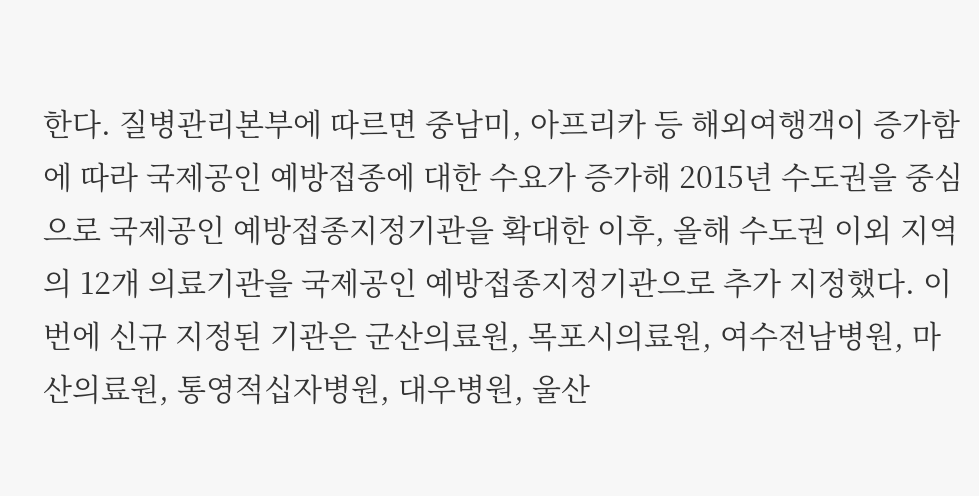한다. 질병관리본부에 따르면 중남미, 아프리카 등 해외여행객이 증가함에 따라 국제공인 예방접종에 대한 수요가 증가해 2015년 수도권을 중심으로 국제공인 예방접종지정기관을 확대한 이후, 올해 수도권 이외 지역의 12개 의료기관을 국제공인 예방접종지정기관으로 추가 지정했다. 이번에 신규 지정된 기관은 군산의료원, 목포시의료원, 여수전남병원, 마산의료원, 통영적십자병원, 대우병원, 울산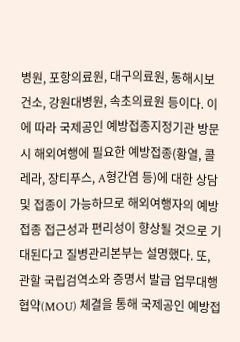병원, 포항의료원, 대구의료원, 동해시보건소, 강원대병원, 속초의료원 등이다. 이에 따라 국제공인 예방접종지정기관 방문 시 해외여행에 필요한 예방접종(황열, 콜레라, 장티푸스, A형간염 등)에 대한 상담 및 접종이 가능하므로 해외여행자의 예방접종 접근성과 편리성이 향상될 것으로 기대된다고 질병관리본부는 설명했다. 또, 관할 국립검역소와 증명서 발급 업무대행 협약(MOU) 체결을 통해 국제공인 예방접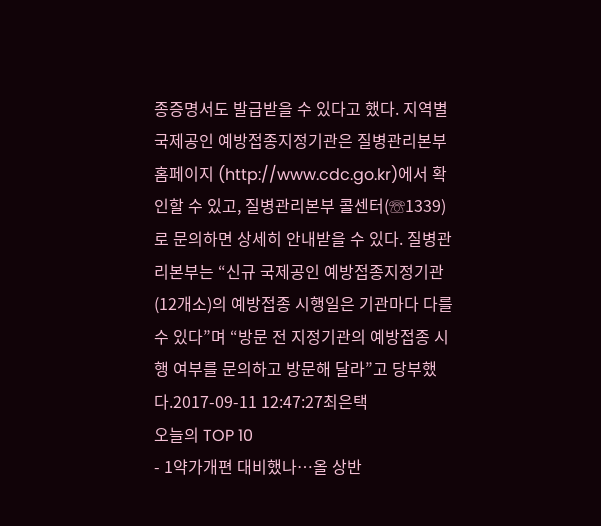종증명서도 발급받을 수 있다고 했다. 지역별 국제공인 예방접종지정기관은 질병관리본부 홈페이지 (http://www.cdc.go.kr)에서 확인할 수 있고, 질병관리본부 콜센터(☏1339)로 문의하면 상세히 안내받을 수 있다. 질병관리본부는 “신규 국제공인 예방접종지정기관(12개소)의 예방접종 시행일은 기관마다 다를 수 있다”며 “방문 전 지정기관의 예방접종 시행 여부를 문의하고 방문해 달라”고 당부했다.2017-09-11 12:47:27최은택
오늘의 TOP 10
- 1약가개편 대비했나…올 상반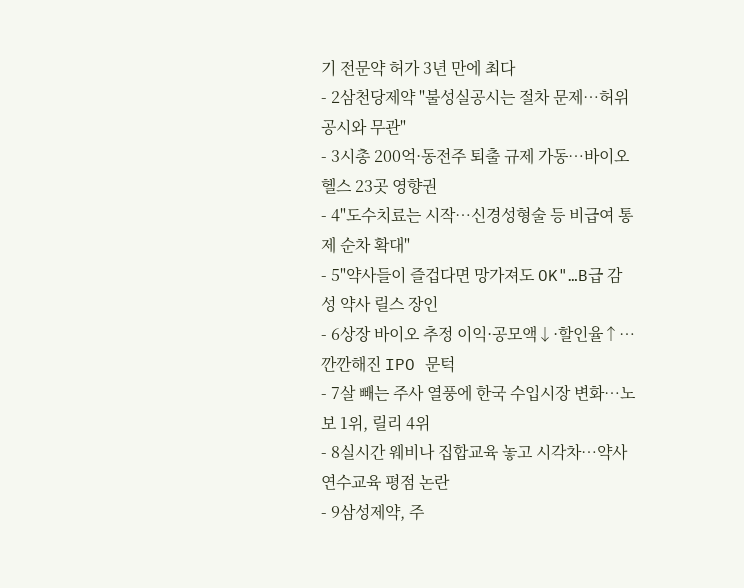기 전문약 허가 3년 만에 최다
- 2삼천당제약 "불성실공시는 절차 문제…허위공시와 무관"
- 3시총 200억·동전주 퇴출 규제 가동…바이오헬스 23곳 영향권
- 4"도수치료는 시작…신경성형술 등 비급여 통제 순차 확대"
- 5"약사들이 즐겁다면 망가져도 OK"…B급 감성 약사 릴스 장인
- 6상장 바이오 추정 이익·공모액↓·할인율↑…깐깐해진 IPO 문턱
- 7살 빼는 주사 열풍에 한국 수입시장 변화…노보 1위, 릴리 4위
- 8실시간 웨비나 집합교육 놓고 시각차…약사 연수교육 평점 논란
- 9삼성제약, 주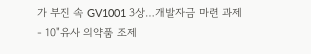가 부진 속 GV1001 3상…개발자금 마련 과제
- 10"유사 의약품 조제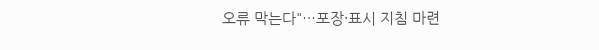오류 막는다"…포장·표시 지침 마련